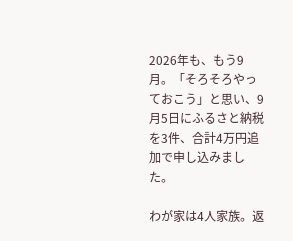2026年も、もう9月。「そろそろやっておこう」と思い、9月5日にふるさと納税を3件、合計4万円追加で申し込みました。

わが家は4人家族。返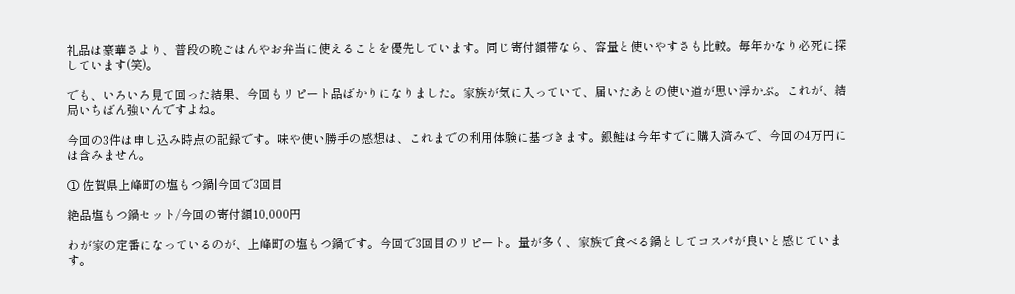礼品は豪華さより、普段の晩ごはんやお弁当に使えることを優先しています。同じ寄付額帯なら、容量と使いやすさも比較。毎年かなり必死に探しています(笑)。

でも、いろいろ見て回った結果、今回もリピート品ばかりになりました。家族が気に入っていて、届いたあとの使い道が思い浮かぶ。これが、結局いちばん強いんですよね。

今回の3件は申し込み時点の記録です。味や使い勝手の感想は、これまでの利用体験に基づきます。銀鮭は今年すでに購入済みで、今回の4万円には含みません。

① 佐賀県上峰町の塩もつ鍋|今回で3回目

絶品塩もつ鍋セット/今回の寄付額10,000円

わが家の定番になっているのが、上峰町の塩もつ鍋です。今回で3回目のリピート。量が多く、家族で食べる鍋としてコスパが良いと感じています。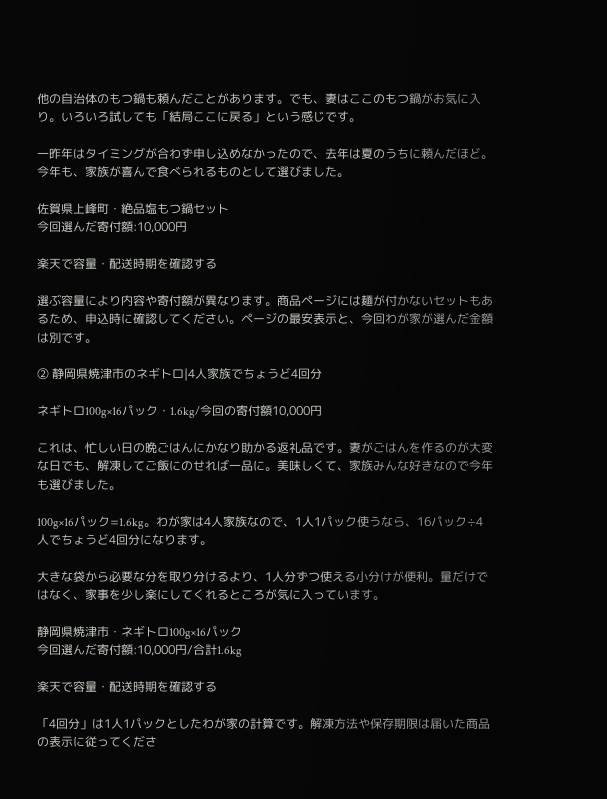他の自治体のもつ鍋も頼んだことがあります。でも、妻はここのもつ鍋がお気に入り。いろいろ試しても「結局ここに戻る」という感じです。

一昨年はタイミングが合わず申し込めなかったので、去年は夏のうちに頼んだほど。今年も、家族が喜んで食べられるものとして選びました。

佐賀県上峰町・絶品塩もつ鍋セット
今回選んだ寄付額:10,000円

楽天で容量・配送時期を確認する

選ぶ容量により内容や寄付額が異なります。商品ページには麺が付かないセットもあるため、申込時に確認してください。ページの最安表示と、今回わが家が選んだ金額は別です。

② 静岡県焼津市のネギトロ|4人家族でちょうど4回分

ネギトロ100g×16パック・1.6kg/今回の寄付額10,000円

これは、忙しい日の晩ごはんにかなり助かる返礼品です。妻がごはんを作るのが大変な日でも、解凍してご飯にのせれば一品に。美味しくて、家族みんな好きなので今年も選びました。

100g×16パック=1.6kg。わが家は4人家族なので、1人1パック使うなら、16パック÷4人でちょうど4回分になります。

大きな袋から必要な分を取り分けるより、1人分ずつ使える小分けが便利。量だけではなく、家事を少し楽にしてくれるところが気に入っています。

静岡県焼津市・ネギトロ100g×16パック
今回選んだ寄付額:10,000円/合計1.6kg

楽天で容量・配送時期を確認する

「4回分」は1人1パックとしたわが家の計算です。解凍方法や保存期限は届いた商品の表示に従ってくださ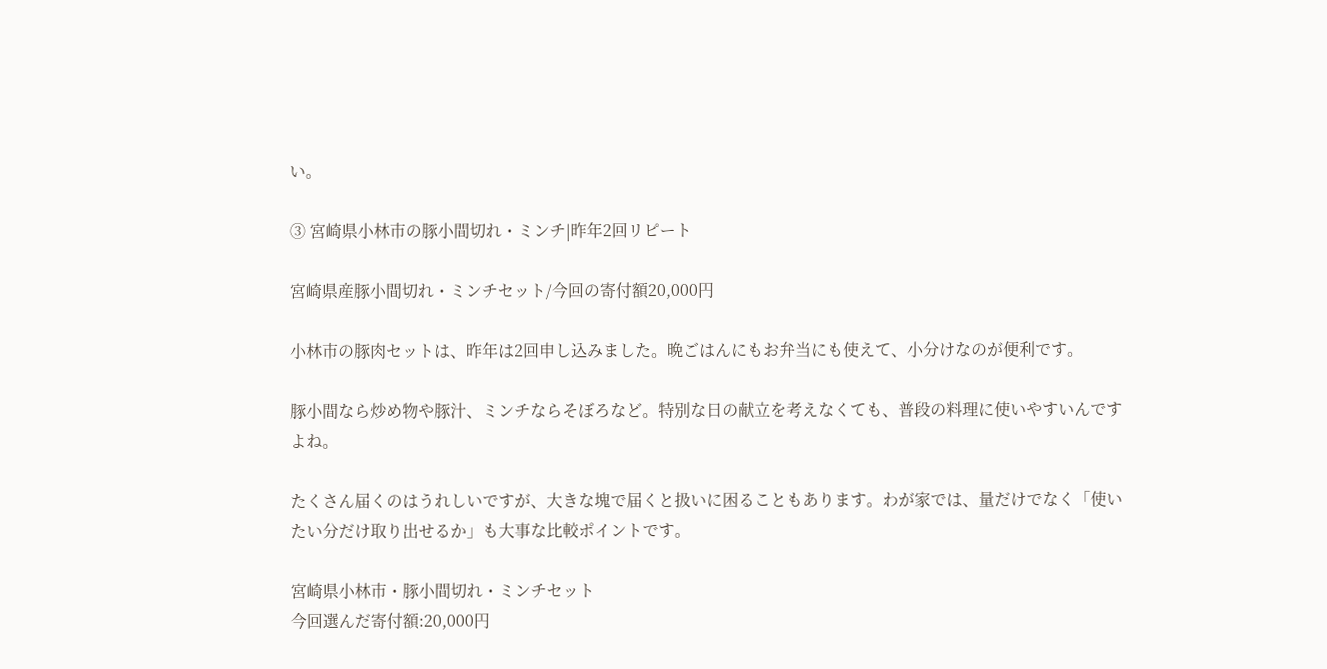い。

③ 宮崎県小林市の豚小間切れ・ミンチ|昨年2回リピート

宮崎県産豚小間切れ・ミンチセット/今回の寄付額20,000円

小林市の豚肉セットは、昨年は2回申し込みました。晩ごはんにもお弁当にも使えて、小分けなのが便利です。

豚小間なら炒め物や豚汁、ミンチならそぼろなど。特別な日の献立を考えなくても、普段の料理に使いやすいんですよね。

たくさん届くのはうれしいですが、大きな塊で届くと扱いに困ることもあります。わが家では、量だけでなく「使いたい分だけ取り出せるか」も大事な比較ポイントです。

宮崎県小林市・豚小間切れ・ミンチセット
今回選んだ寄付額:20,000円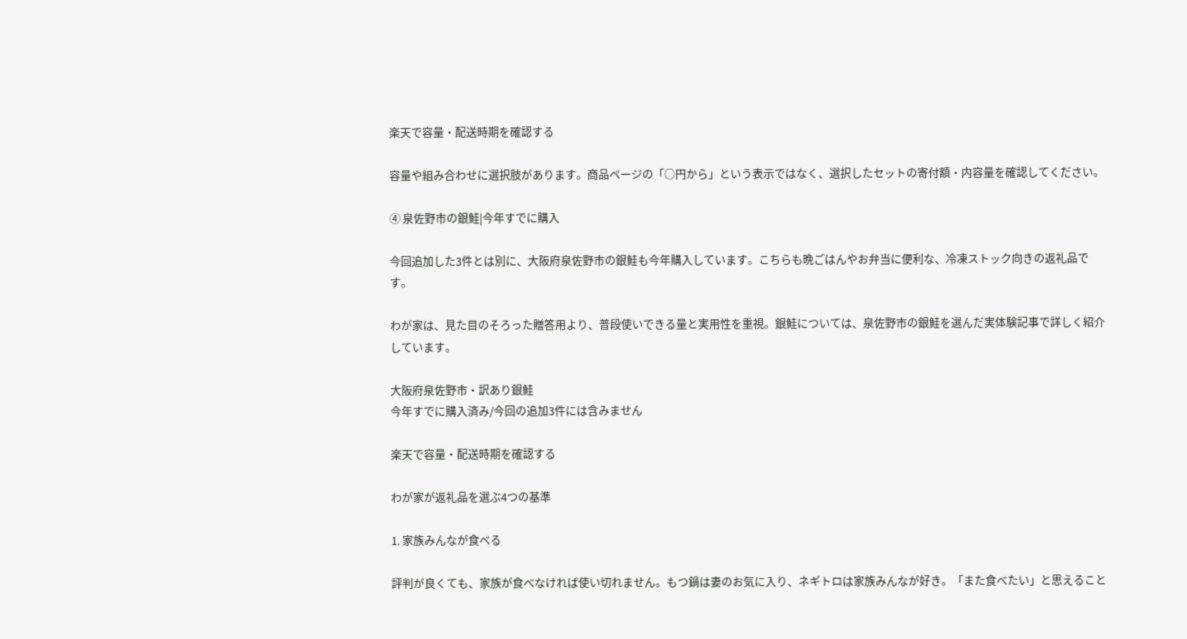楽天で容量・配送時期を確認する

容量や組み合わせに選択肢があります。商品ページの「○円から」という表示ではなく、選択したセットの寄付額・内容量を確認してください。

④ 泉佐野市の銀鮭|今年すでに購入

今回追加した3件とは別に、大阪府泉佐野市の銀鮭も今年購入しています。こちらも晩ごはんやお弁当に便利な、冷凍ストック向きの返礼品です。

わが家は、見た目のそろった贈答用より、普段使いできる量と実用性を重視。銀鮭については、泉佐野市の銀鮭を選んだ実体験記事で詳しく紹介しています。

大阪府泉佐野市・訳あり銀鮭
今年すでに購入済み/今回の追加3件には含みません

楽天で容量・配送時期を確認する

わが家が返礼品を選ぶ4つの基準

1. 家族みんなが食べる

評判が良くても、家族が食べなければ使い切れません。もつ鍋は妻のお気に入り、ネギトロは家族みんなが好き。「また食べたい」と思えること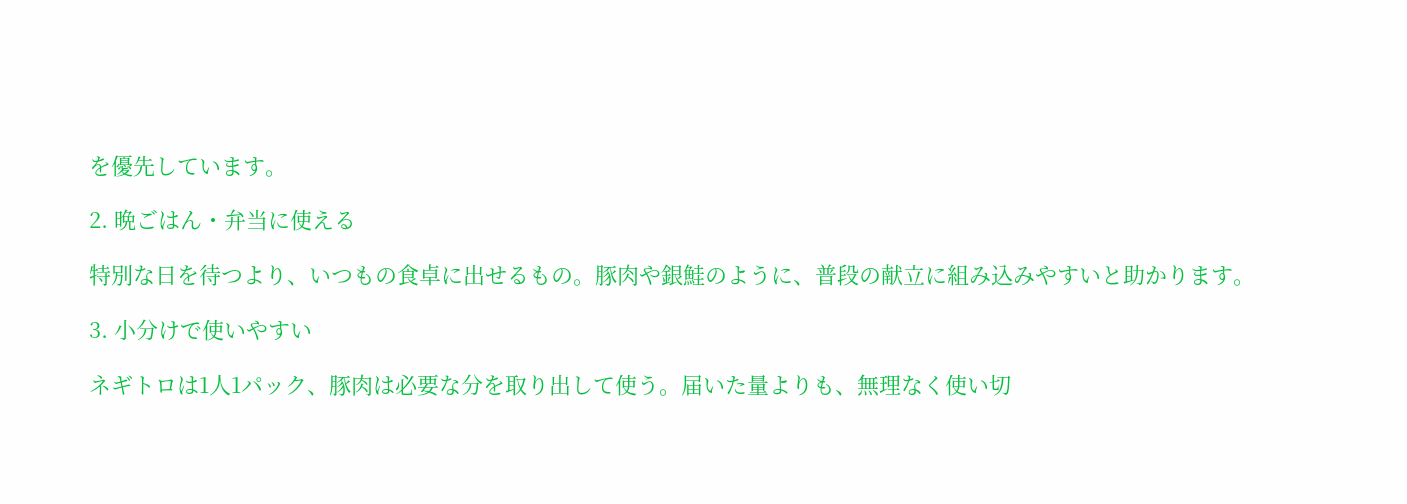を優先しています。

2. 晩ごはん・弁当に使える

特別な日を待つより、いつもの食卓に出せるもの。豚肉や銀鮭のように、普段の献立に組み込みやすいと助かります。

3. 小分けで使いやすい

ネギトロは1人1パック、豚肉は必要な分を取り出して使う。届いた量よりも、無理なく使い切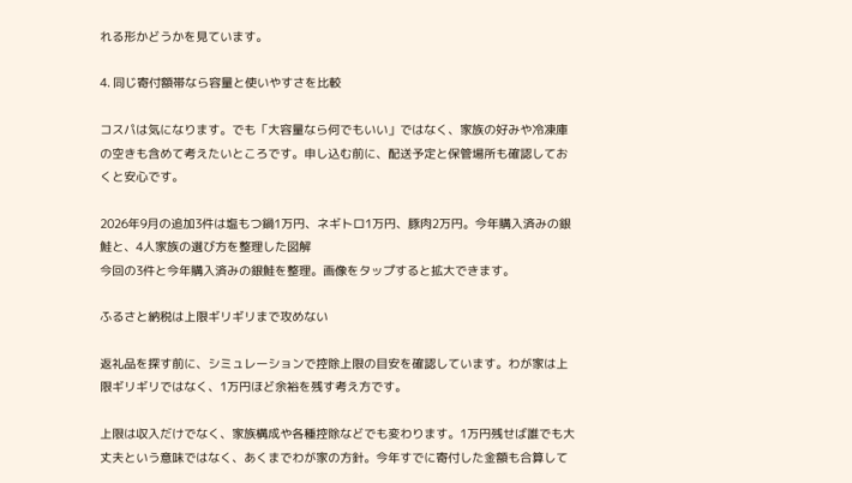れる形かどうかを見ています。

4. 同じ寄付額帯なら容量と使いやすさを比較

コスパは気になります。でも「大容量なら何でもいい」ではなく、家族の好みや冷凍庫の空きも含めて考えたいところです。申し込む前に、配送予定と保管場所も確認しておくと安心です。

2026年9月の追加3件は塩もつ鍋1万円、ネギトロ1万円、豚肉2万円。今年購入済みの銀鮭と、4人家族の選び方を整理した図解
今回の3件と今年購入済みの銀鮭を整理。画像をタップすると拡大できます。

ふるさと納税は上限ギリギリまで攻めない

返礼品を探す前に、シミュレーションで控除上限の目安を確認しています。わが家は上限ギリギリではなく、1万円ほど余裕を残す考え方です。

上限は収入だけでなく、家族構成や各種控除などでも変わります。1万円残せば誰でも大丈夫という意味ではなく、あくまでわが家の方針。今年すでに寄付した金額も合算して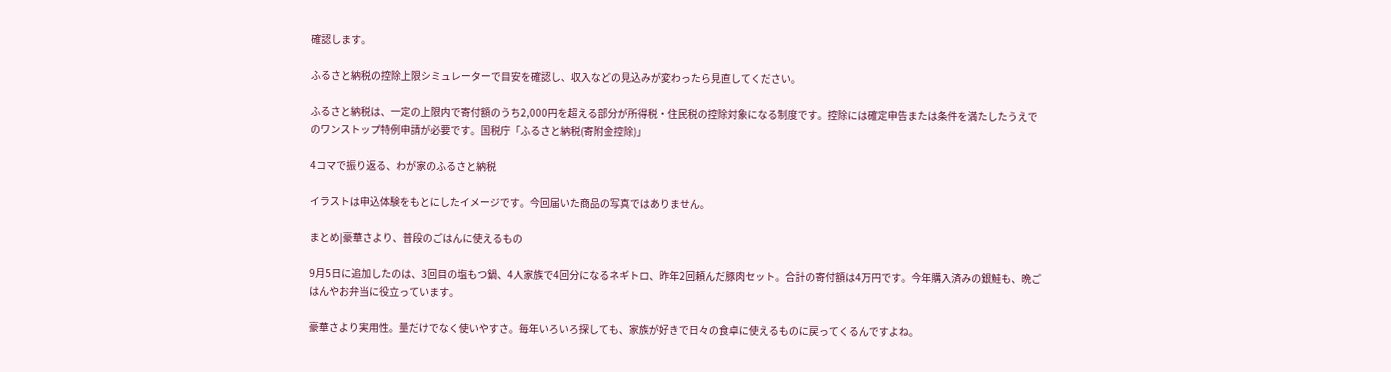確認します。

ふるさと納税の控除上限シミュレーターで目安を確認し、収入などの見込みが変わったら見直してください。

ふるさと納税は、一定の上限内で寄付額のうち2,000円を超える部分が所得税・住民税の控除対象になる制度です。控除には確定申告または条件を満たしたうえでのワンストップ特例申請が必要です。国税庁「ふるさと納税(寄附金控除)」

4コマで振り返る、わが家のふるさと納税

イラストは申込体験をもとにしたイメージです。今回届いた商品の写真ではありません。

まとめ|豪華さより、普段のごはんに使えるもの

9月5日に追加したのは、3回目の塩もつ鍋、4人家族で4回分になるネギトロ、昨年2回頼んだ豚肉セット。合計の寄付額は4万円です。今年購入済みの銀鮭も、晩ごはんやお弁当に役立っています。

豪華さより実用性。量だけでなく使いやすさ。毎年いろいろ探しても、家族が好きで日々の食卓に使えるものに戻ってくるんですよね。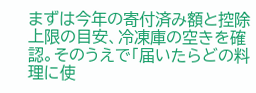まずは今年の寄付済み額と控除上限の目安、冷凍庫の空きを確認。そのうえで「届いたらどの料理に使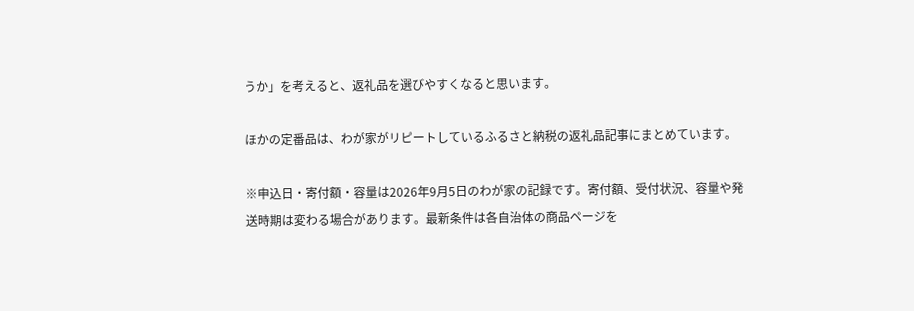うか」を考えると、返礼品を選びやすくなると思います。

ほかの定番品は、わが家がリピートしているふるさと納税の返礼品記事にまとめています。

※申込日・寄付額・容量は2026年9月5日のわが家の記録です。寄付額、受付状況、容量や発送時期は変わる場合があります。最新条件は各自治体の商品ページを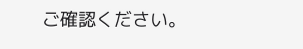ご確認ください。